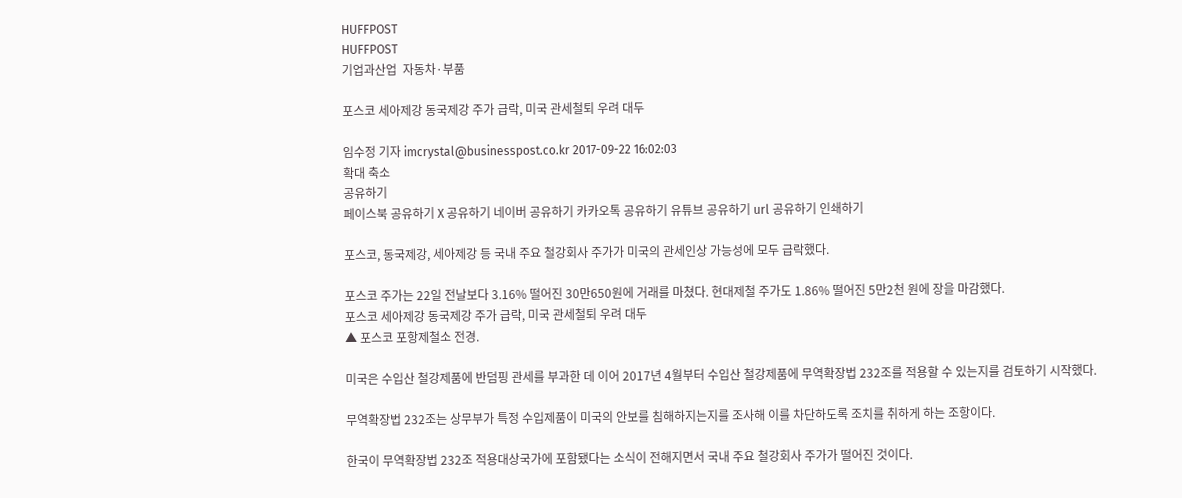HUFFPOST
HUFFPOST
기업과산업  자동차·부품

포스코 세아제강 동국제강 주가 급락, 미국 관세철퇴 우려 대두

임수정 기자 imcrystal@businesspost.co.kr 2017-09-22 16:02:03
확대 축소
공유하기
페이스북 공유하기 X 공유하기 네이버 공유하기 카카오톡 공유하기 유튜브 공유하기 url 공유하기 인쇄하기

포스코, 동국제강, 세아제강 등 국내 주요 철강회사 주가가 미국의 관세인상 가능성에 모두 급락했다.

포스코 주가는 22일 전날보다 3.16% 떨어진 30만650원에 거래를 마쳤다. 현대제철 주가도 1.86% 떨어진 5만2천 원에 장을 마감했다.
포스코 세아제강 동국제강 주가 급락, 미국 관세철퇴 우려 대두
▲ 포스코 포항제철소 전경.

미국은 수입산 철강제품에 반덤핑 관세를 부과한 데 이어 2017년 4월부터 수입산 철강제품에 무역확장법 232조를 적용할 수 있는지를 검토하기 시작했다.

무역확장법 232조는 상무부가 특정 수입제품이 미국의 안보를 침해하지는지를 조사해 이를 차단하도록 조치를 취하게 하는 조항이다.

한국이 무역확장법 232조 적용대상국가에 포함됐다는 소식이 전해지면서 국내 주요 철강회사 주가가 떨어진 것이다.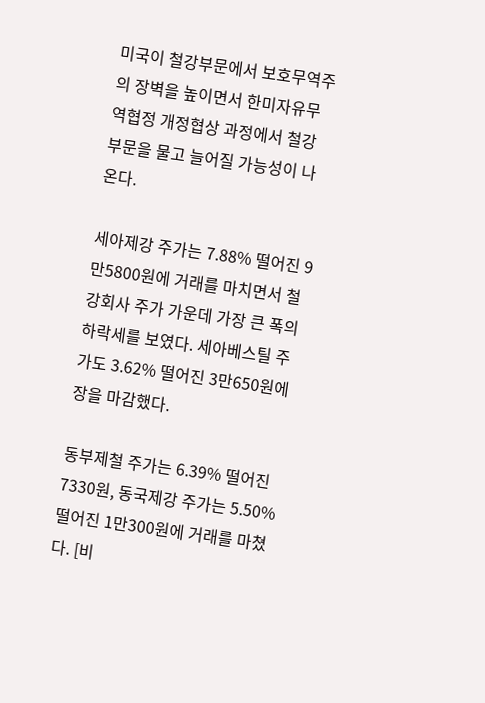미국이 철강부문에서 보호무역주의 장벽을 높이면서 한미자유무역협정 개정협상 과정에서 철강부문을 물고 늘어질 가능성이 나온다.

세아제강 주가는 7.88% 떨어진 9만5800원에 거래를 마치면서 철강회사 주가 가운데 가장 큰 폭의 하락세를 보였다. 세아베스틸 주가도 3.62% 떨어진 3만650원에 장을 마감했다.

동부제철 주가는 6.39% 떨어진 7330원, 동국제강 주가는 5.50% 떨어진 1만300원에 거래를 마쳤다. [비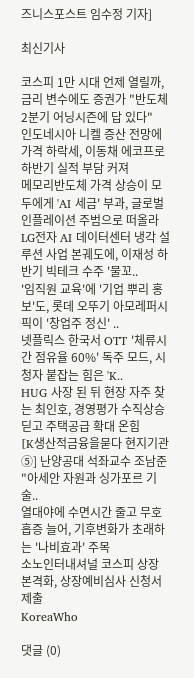즈니스포스트 임수정 기자]

최신기사

코스피 1만 시대 언제 열릴까, 금리 변수에도 증권가 "반도체 2분기 어닝시즌에 답 있다"
인도네시아 니켈 증산 전망에 가격 하락세, 이동채 에코프로 하반기 실적 부담 커져
메모리반도체 가격 상승이 모두에게 'AI 세금' 부과, 글로벌 인플레이션 주범으로 떠올라
LG전자 AI 데이터센터 냉각 설루션 사업 본궤도에, 이재성 하반기 빅테크 수주 '물꼬..
'임직원 교육'에 '기업 뿌리 홍보'도, 롯데 오뚜기 아모레퍼시픽이 '창업주 정신' ..
넷플릭스 한국서 OTT '체류시간 점유율 60%' 독주 모드, 시청자 붙잡는 힘은 'K..
HUG 사장 된 뒤 현장 자주 찾는 최인호, 경영평가 수직상승 딛고 주택공급 확대 온힘
[K생산적금융을묻다 현지기관⑤] 난양공대 석좌교수 조남준 "아세안 자원과 싱가포르 기술..
열대야에 수면시간 줄고 무호흡증 늘어, 기후변화가 초래하는 '나비효과' 주목
소노인터내셔널 코스피 상장 본격화, 상장예비심사 신청서 제출
KoreaWho

댓글 (0)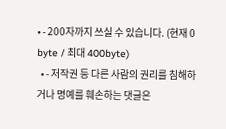• - 200자까지 쓰실 수 있습니다. (현재 0 byte / 최대 400byte)
  • - 저작권 등 다른 사람의 권리를 침해하거나 명예를 훼손하는 댓글은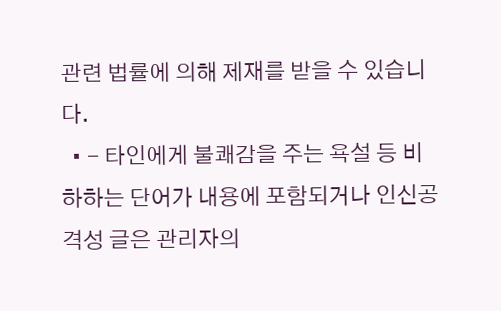관련 법률에 의해 제재를 받을 수 있습니다.
  • - 타인에게 불쾌감을 주는 욕설 등 비하하는 단어가 내용에 포함되거나 인신공격성 글은 관리자의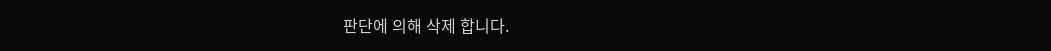판단에 의해 삭제 합니다.